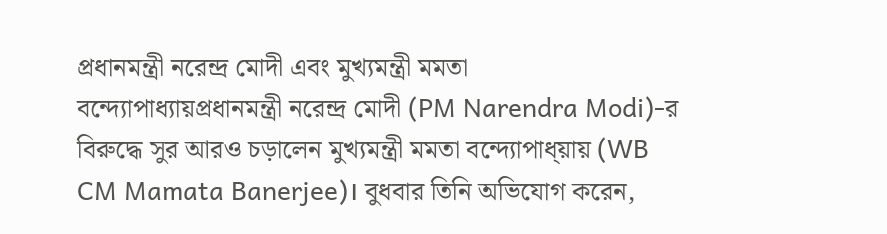প্রধানমন্ত্রী নরেন্দ্র মোদী এবং মুখ্যমন্ত্রী মমতা বন্দ্যোপাধ্যায়প্রধানমন্ত্রী নরেন্দ্র মোদী (PM Narendra Modi)-র বিরুদ্ধে সুর আরও চড়ালেন মুখ্যমন্ত্রী মমতা বন্দ্যোপাধ্য়ায় (WB CM Mamata Banerjee)। বুধবার তিনি অভিযোগ করেন,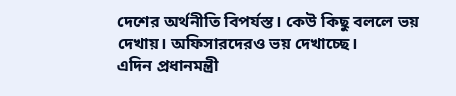দেশের অর্থনীতি বিপর্যস্ত। কেউ কিছু বললে ভয় দেখায়। অফিসারদেরও ভয় দেখাচ্ছে।
এদিন প্রধানমন্ত্রী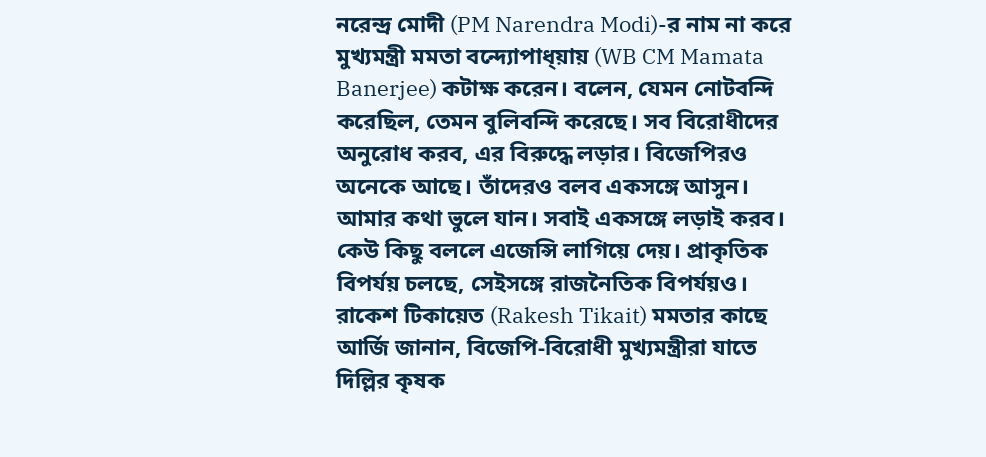নরেন্দ্র মোদী (PM Narendra Modi)-র নাম না করে মুখ্যমন্ত্রী মমতা বন্দ্যোপাধ্য়ায় (WB CM Mamata Banerjee) কটাক্ষ করেন। বলেন, যেমন নোটবন্দি করেছিল, তেমন বুলিবন্দি করেছে। সব বিরোধীদের অনুরোধ করব, এর বিরুদ্ধে লড়ার। বিজেপিরও অনেকে আছে। তাঁদেরও বলব একসঙ্গে আসুন। আমার কথা ভুলে যান। সবাই একসঙ্গে লড়াই করব। কেউ কিছু বললে এজেন্সি লাগিয়ে দেয়। প্রাকৃতিক বিপর্যয় চলছে, সেইসঙ্গে রাজনৈতিক বিপর্যয়ও।
রাকেশ টিকায়েত (Rakesh Tikait) মমতার কাছে আর্জি জানান, বিজেপি-বিরোধী মুখ্যমন্ত্রীরা যাতে দিল্লির কৃষক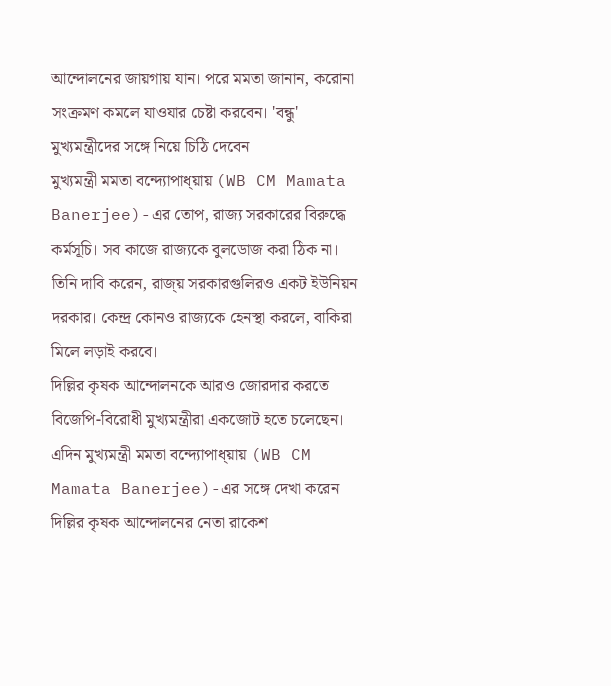আন্দোলনের জায়গায় যান। পরে মমতা জানান, করোনা সংক্রমণ কমলে যাওযার চেষ্টা করবেন। 'বন্ধু' মুখ্যমন্ত্রীদের সঙ্গে নিয়ে চিঠি দেবেন
মুখ্যমন্ত্রী মমতা বন্দ্যোপাধ্য়ায় (WB CM Mamata Banerjee)-এর তোপ, রাজ্য সরকারের বিরুদ্ধে কর্মসূচি। সব কাজে রাজ্যকে বুলডোজ করা ঠিক না। তিনি দাবি করেন, রাজ্য় সরকারগুলিরও একট ইউনিয়ন দরকার। কেন্দ্র কোনও রাজ্যকে হেনস্থা করলে, বাকিরা মিলে লড়াই করবে।
দিল্লির কৃষক আন্দোলনকে আরও জোরদার করতে বিজেপি-বিরোধী মুখ্যমন্ত্রীরা একজোট হতে চলেছেন। এদিন মুখ্যমন্ত্রী মমতা বন্দ্যোপাধ্য়ায় (WB CM Mamata Banerjee)-এর সঙ্গে দেখা করেন দিল্লির কৃষক আন্দোলনের নেতা রাকেশ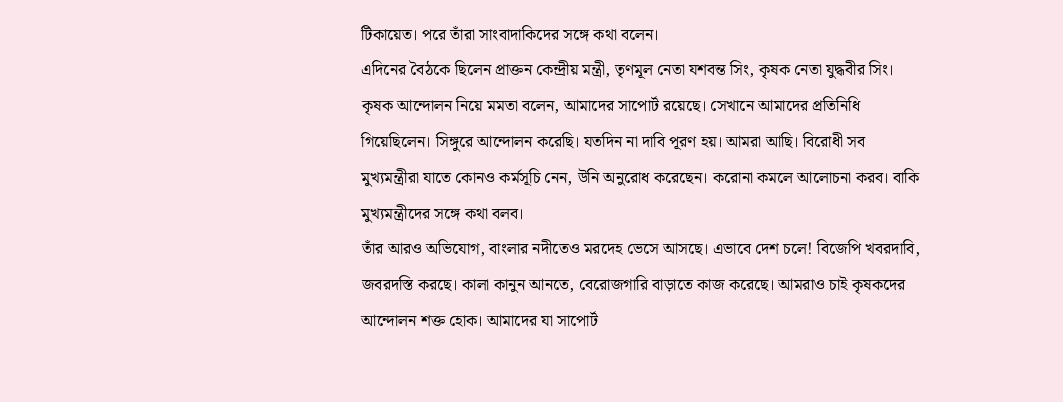টিকায়েত। পরে তাঁরা সাংবাদাকিদের সঙ্গে কথা বলেন।
এদিনের বৈঠকে ছিলেন প্রাক্তন কেন্দ্রীয় মন্ত্রী, তৃণমূল নেতা যশবন্ত সিং, কৃষক নেতা যুদ্ধবীর সিং। কৃষক আন্দোলন নিয়ে মমতা বলেন, আমাদের সাপোর্ট রয়েছে। সেখানে আমাদের প্রতিনিধি গিয়েছিলেন। সিঙ্গুরে আন্দোলন করেছি। যতদিন না দাবি পূরণ হয়। আমরা আছি। বিরোধী সব মুখ্যমন্ত্রীরা যাতে কোনও কর্মসূচি নেন, উনি অনুরোধ করেছেন। করোনা কমলে আলোচনা করব। বাকি মুখ্যমন্ত্রীদের সঙ্গে কথা বলব।
তাঁর আরও অভিযোগ, বাংলার নদীতেও মরদেহ ভেসে আসছে। এভাবে দেশ চলে! বিজেপি খবরদাবি, জবরদস্তি করছে। কালা কানুন আনতে, বেরোজগারি বাড়াতে কাজ করেছে। আমরাও চাই কৃষকদের আন্দোলন শক্ত হোক। আমাদের যা সাপোর্ট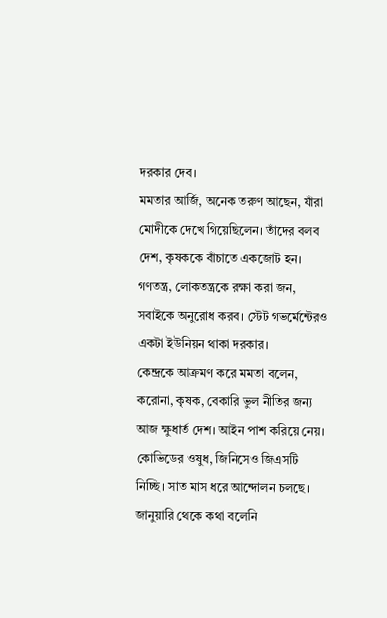দরকার দেব।
মমতার আর্জি, অনেক তরুণ আছেন, যাঁরা মোদীকে দেখে গিয়েছিলেন। তাঁদের বলব দেশ, কৃষককে বাঁচাতে একজোট হন। গণতন্ত্র, লোকতন্ত্রকে রক্ষা করা জন, সবাইকে অনুরোধ করব। স্টেট গভর্মেন্টেরও একটা ইউনিয়ন থাকা দরকার।
কেন্দ্রকে আক্রমণ করে মমতা বলেন, করোনা, কৃষক, বেকারি ভুল নীতির জন্য আজ ক্ষুধার্ত দেশ। আইন পাশ করিয়ে নেয়। কোভিডের ওষুধ, জিনিসেও জিএসটি নিচ্ছি। সাত মাস ধরে আন্দোলন চলছে। জানুয়ারি থেকে কথা বলেনি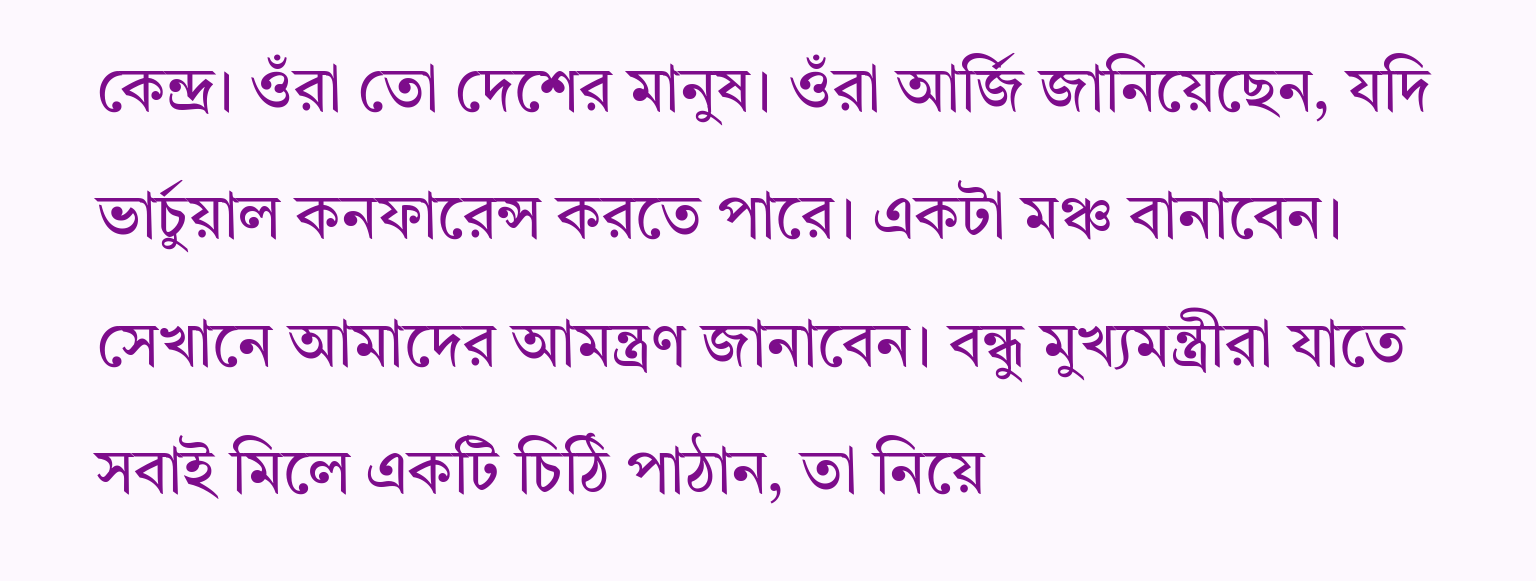কেন্দ্র। ওঁরা তো দেশের মানুষ। ওঁরা আর্জি জানিয়েছেন, যদি ভার্চুয়াল কনফারেন্স করতে পারে। একটা মঞ্চ বানাবেন। সেখানে আমাদের আমন্ত্রণ জানাবেন। বন্ধু মুখ্যমন্ত্রীরা যাতে সবাই মিলে একটি চিঠি পাঠান, তা নিয়ে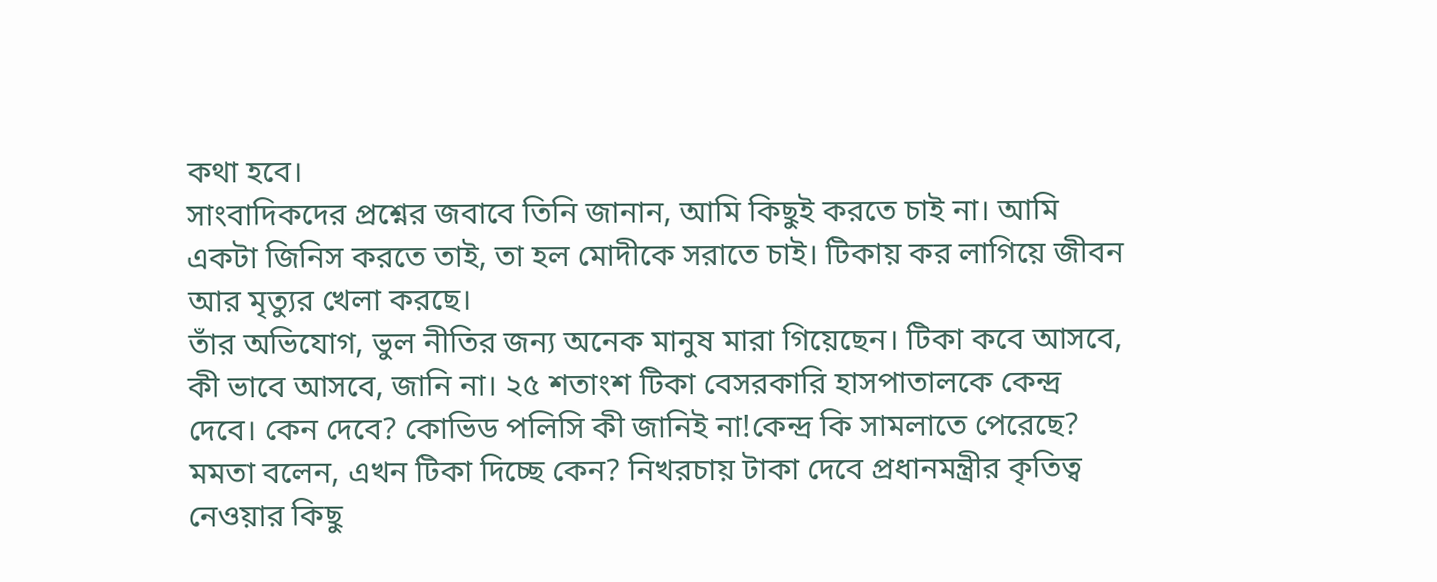কথা হবে।
সাংবাদিকদের প্রশ্নের জবাবে তিনি জানান, আমি কিছুই করতে চাই না। আমি একটা জিনিস করতে তাই, তা হল মোদীকে সরাতে চাই। টিকায় কর লাগিয়ে জীবন আর মৃত্যুর খেলা করছে।
তাঁর অভিযোগ, ভুল নীতির জন্য অনেক মানুষ মারা গিয়েছেন। টিকা কবে আসবে, কী ভাবে আসবে, জানি না। ২৫ শতাংশ টিকা বেসরকারি হাসপাতালকে কেন্দ্র দেবে। কেন দেবে? কোভিড পলিসি কী জানিই না!কেন্দ্র কি সামলাতে পেরেছে?
মমতা বলেন, এখন টিকা দিচ্ছে কেন? নিখরচায় টাকা দেবে প্রধানমন্ত্রীর কৃতিত্ব নেওয়ার কিছু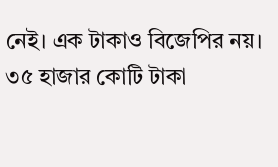নেই। এক টাকাও বিজেপির নয়। ৩৫ হাজার কোটি টাকা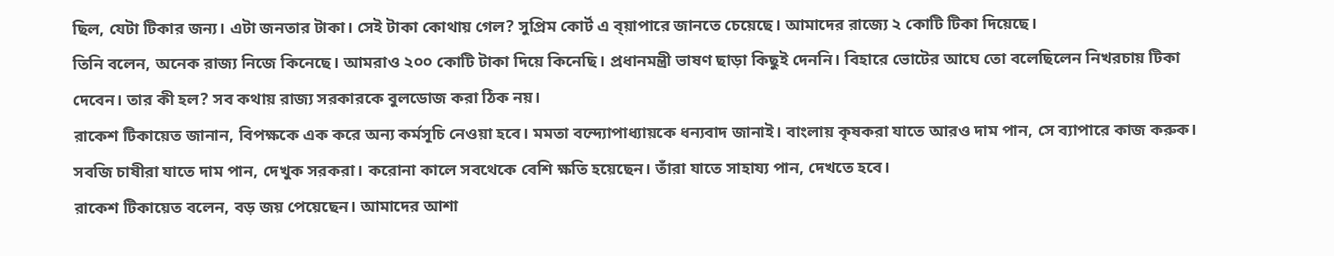ছিল, যেটা টিকার জন্য। এটা জনতার টাকা। সেই টাকা কোথায় গেল? সুপ্রিম কোর্ট এ ব্য়াপারে জানতে চেয়েছে। আমাদের রাজ্যে ২ কোটি টিকা দিয়েছে।
তিনি বলেন, অনেক রাজ্য নিজে কিনেছে। আমরাও ২০০ কোটি টাকা দিয়ে কিনেছি। প্রধানমন্ত্রী ভাষণ ছাড়া কিছুই দেননি। বিহারে ভোটের আঘে তো বলেছিলেন নিখরচায় টিকা দেবেন। তার কী হল? সব কথায় রাজ্য সরকারকে বুলডোজ করা ঠিক নয়।
রাকেশ টিকায়েত জানান, বিপক্ষকে এক করে অন্য কর্মসূচি নেওয়া হবে। মমতা বন্দ্যোপাধ্যায়কে ধন্যবাদ জানাই। বাংলায় কৃষকরা যাতে আরও দাম পান, সে ব্যাপারে কাজ করুক। সবজি চাষীরা যাতে দাম পান, দেখুক সরকরা। করোনা কালে সবথেকে বেশি ক্ষতি হয়েছেন। তাঁরা যাতে সাহায্য পান, দেখতে হবে।
রাকেশ টিকায়েত বলেন, বড় জয় পেয়েছেন। আমাদের আশা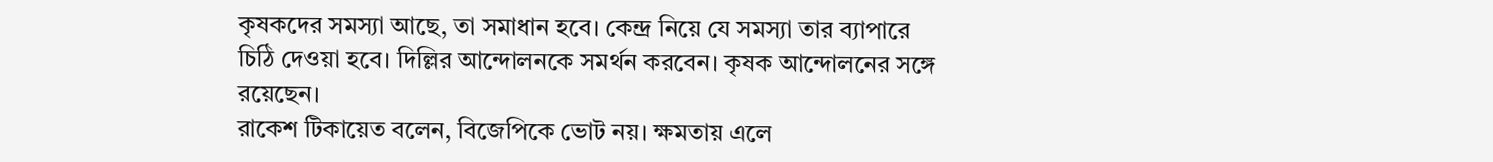কৃষকদের সমস্যা আছে, তা সমাধান হবে। কেন্দ্র নিয়ে যে সমস্যা তার ব্যাপারে চিঠি দেওয়া হবে। দিল্লির আন্দোলনকে সমর্থন করবেন। কৃষক আন্দোলনের সঙ্গে রয়েছেন।
রাকেশ টিকায়েত বলেন, বিজেপিকে ভোট নয়। ক্ষমতায় এলে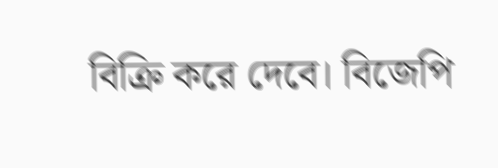বিক্রি করে দেবে। বিজেপি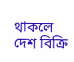থাকলে দেশ বিক্রি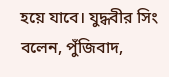হয়ে যাবে। যুদ্ধবীর সিং বলেন, পুঁজিবাদ,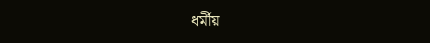ধর্মীয়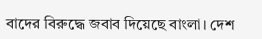বাদের বিরুদ্ধে জবাব দিয়েছে বাংলা। দেশ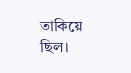তাকিয়ে ছিল।